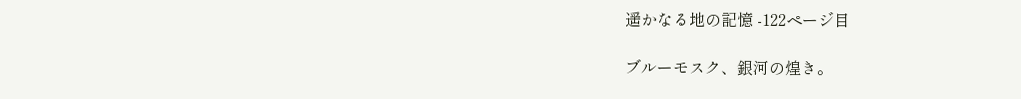遥かなる地の記憶 -122ページ目

ブルーモスク、銀河の煌き。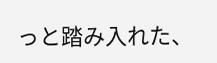っと踏み入れた、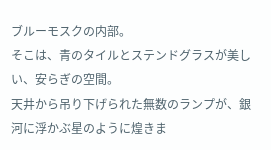ブルーモスクの内部。
そこは、青のタイルとステンドグラスが美しい、安らぎの空間。
天井から吊り下げられた無数のランプが、銀河に浮かぶ星のように煌きま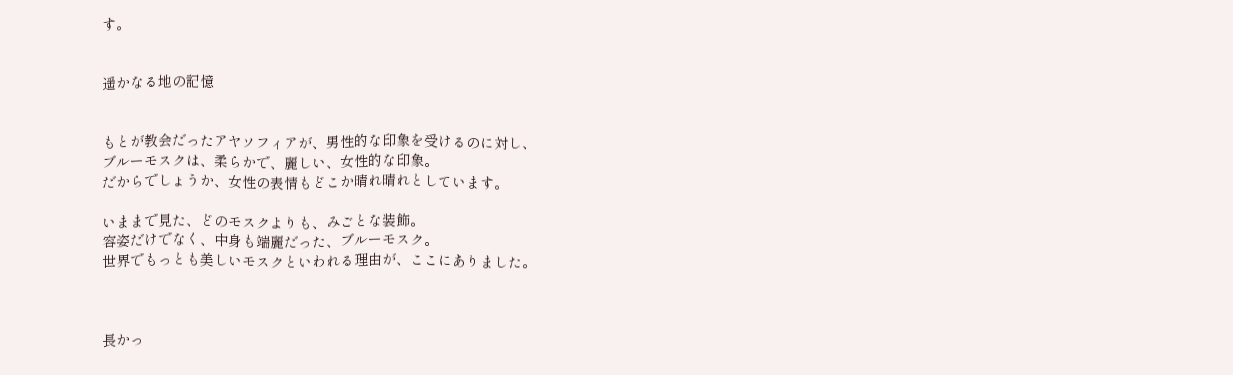す。


遥かなる地の記憶


もとが教会だったアヤソフィアが、男性的な印象を受けるのに対し、
ブルーモスクは、柔らかで、麗しい、女性的な印象。
だからでしょうか、女性の表情もどこか晴れ晴れとしています。

いままで見た、どのモスクよりも、みごとな装飾。
容姿だけでなく、中身も端麗だった、ブルーモスク。
世界でもっとも美しいモスクといわれる理由が、ここにありました。



長かっ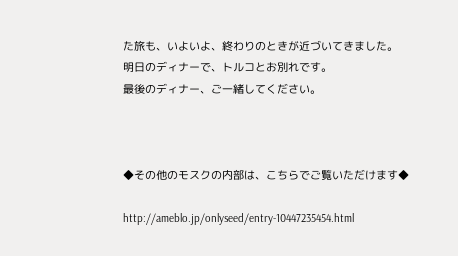た旅も、いよいよ、終わりのときが近づいてきました。
明日のディナーで、トルコとお別れです。
最後のディナー、ご一緒してください。



◆その他のモスクの内部は、こちらでご覧いただけます◆

http://ameblo.jp/onlyseed/entry-10447235454.html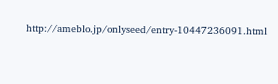http://ameblo.jp/onlyseed/entry-10447236091.html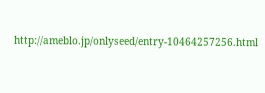http://ameblo.jp/onlyseed/entry-10464257256.html